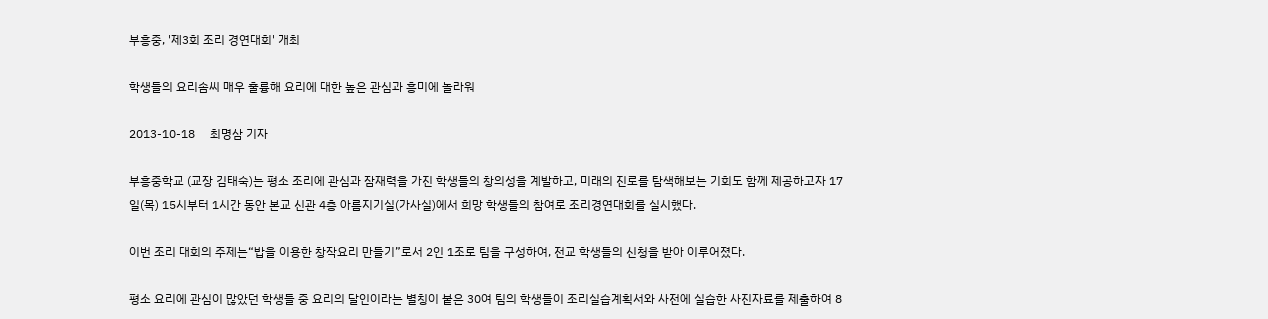부흥중, '제3회 조리 경연대회' 개최

학생들의 요리솜씨 매우 훌륭해 요리에 대한 높은 관심과 흥미에 놀라워

2013-10-18     최명삼 기자

부흥중학교 (교장 김태숙)는 평소 조리에 관심과 잠재력을 가진 학생들의 창의성을 계발하고, 미래의 진로를 탐색해보는 기회도 함께 제공하고자 17일(목) 15시부터 1시간 동안 본교 신관 4층 아름지기실(가사실)에서 희망 학생들의 참여로 조리경연대회를 실시했다.

이번 조리 대회의 주제는“밥을 이용한 창작요리 만들기”로서 2인 1조로 팀을 구성하여, 전교 학생들의 신청을 받아 이루어졌다.

평소 요리에 관심이 많았던 학생들 중 요리의 달인이라는 별칭이 붙은 30여 팀의 학생들이 조리실습계획서와 사전에 실습한 사진자료를 제출하여 8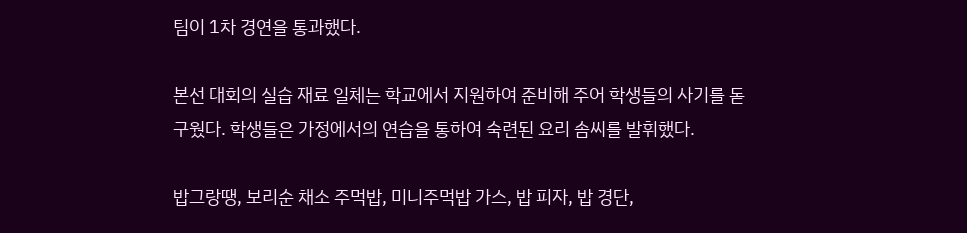팀이 1차 경연을 통과했다.

본선 대회의 실습 재료 일체는 학교에서 지원하여 준비해 주어 학생들의 사기를 돋구웠다. 학생들은 가정에서의 연습을 통하여 숙련된 요리 솜씨를 발휘했다.

밥그랑땡, 보리순 채소 주먹밥, 미니주먹밥 가스, 밥 피자, 밥 경단,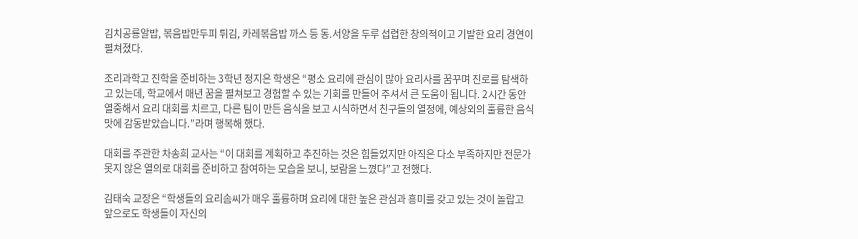김치공룡알밥, 볶음밥만두피 튀김, 카레볶음밥 까스 등 동.서양을 두루 섭렵한 창의적이고 기발한 요리 경연이 펼쳐졌다.

조리과학고 진학을 준비하는 3학년 정지은 학생은 “평소 요리에 관심이 많아 요리사를 꿈꾸며 진로를 탐색하고 있는데, 학교에서 매년 꿈을 펼쳐보고 경험할 수 있는 기회를 만들어 주셔서 큰 도움이 됩니다. 2시간 동안 열중해서 요리 대회를 치르고, 다른 팀이 만든 음식을 보고 시식하면서 친구들의 열정에, 예상외의 훌륭한 음식 맛에 감동받았습니다.”라며 행복해 했다.

대회를 주관한 차송희 교사는 “이 대회를 계획하고 추진하는 것은 힘들었지만 아직은 다소 부족하지만 전문가 못지 않은 열의로 대회를 준비하고 참여하는 모습을 보니, 보람을 느꼈다”고 전했다.

김태숙 교장은 “학생들의 요리솜씨가 매우 훌륭하며 요리에 대한 높은 관심과 흥미를 갖고 있는 것이 놀랍고 앞으로도 학생들이 자신의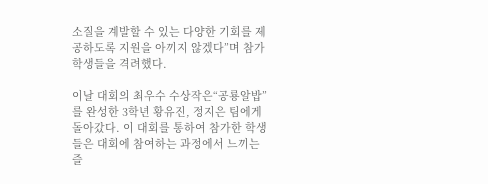소질을 계발할 수 있는 다양한 기회를 제공하도록 지원을 아끼지 않겠다”며 참가 학생들을 격려했다.

이날 대회의 최우수 수상작은“공룡알밥”를 완성한 3학년 황유진, 정지은 팀에게 돌아갔다. 이 대회를 통하여 참가한 학생들은 대회에 참여하는 과정에서 느끼는 즐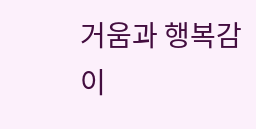거움과 행복감이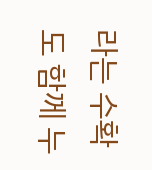라는 수확도 함께 누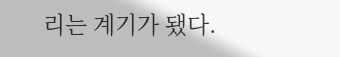리는 계기가 됐다.